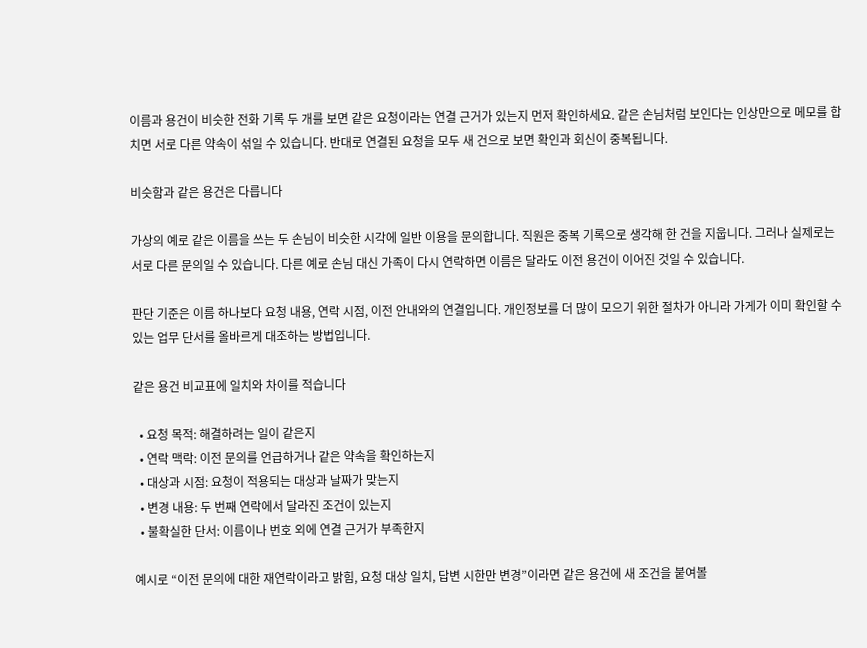이름과 용건이 비슷한 전화 기록 두 개를 보면 같은 요청이라는 연결 근거가 있는지 먼저 확인하세요. 같은 손님처럼 보인다는 인상만으로 메모를 합치면 서로 다른 약속이 섞일 수 있습니다. 반대로 연결된 요청을 모두 새 건으로 보면 확인과 회신이 중복됩니다.

비슷함과 같은 용건은 다릅니다

가상의 예로 같은 이름을 쓰는 두 손님이 비슷한 시각에 일반 이용을 문의합니다. 직원은 중복 기록으로 생각해 한 건을 지웁니다. 그러나 실제로는 서로 다른 문의일 수 있습니다. 다른 예로 손님 대신 가족이 다시 연락하면 이름은 달라도 이전 용건이 이어진 것일 수 있습니다.

판단 기준은 이름 하나보다 요청 내용, 연락 시점, 이전 안내와의 연결입니다. 개인정보를 더 많이 모으기 위한 절차가 아니라 가게가 이미 확인할 수 있는 업무 단서를 올바르게 대조하는 방법입니다.

같은 용건 비교표에 일치와 차이를 적습니다

  • 요청 목적: 해결하려는 일이 같은지
  • 연락 맥락: 이전 문의를 언급하거나 같은 약속을 확인하는지
  • 대상과 시점: 요청이 적용되는 대상과 날짜가 맞는지
  • 변경 내용: 두 번째 연락에서 달라진 조건이 있는지
  • 불확실한 단서: 이름이나 번호 외에 연결 근거가 부족한지

예시로 “이전 문의에 대한 재연락이라고 밝힘, 요청 대상 일치, 답변 시한만 변경”이라면 같은 용건에 새 조건을 붙여볼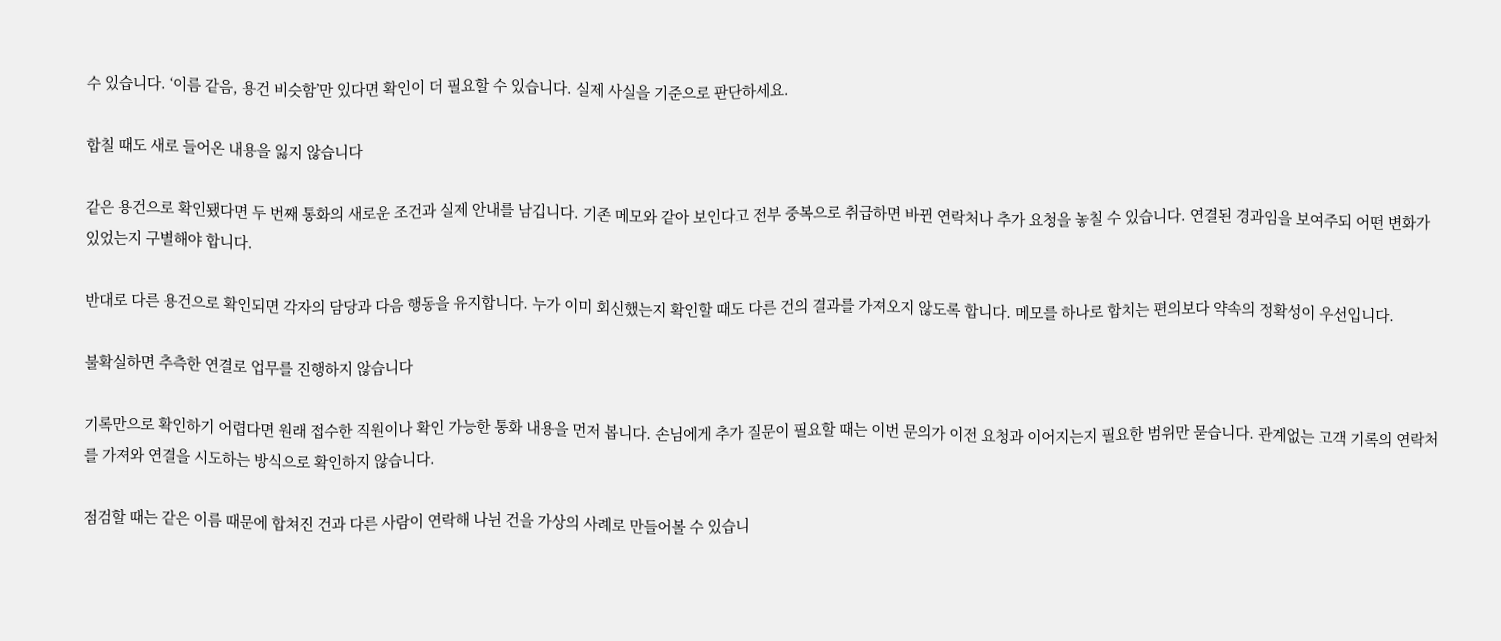수 있습니다. ‘이름 같음, 용건 비슷함’만 있다면 확인이 더 필요할 수 있습니다. 실제 사실을 기준으로 판단하세요.

합칠 때도 새로 들어온 내용을 잃지 않습니다

같은 용건으로 확인됐다면 두 번째 통화의 새로운 조건과 실제 안내를 남깁니다. 기존 메모와 같아 보인다고 전부 중복으로 취급하면 바뀐 연락처나 추가 요청을 놓칠 수 있습니다. 연결된 경과임을 보여주되 어떤 변화가 있었는지 구별해야 합니다.

반대로 다른 용건으로 확인되면 각자의 담당과 다음 행동을 유지합니다. 누가 이미 회신했는지 확인할 때도 다른 건의 결과를 가져오지 않도록 합니다. 메모를 하나로 합치는 편의보다 약속의 정확성이 우선입니다.

불확실하면 추측한 연결로 업무를 진행하지 않습니다

기록만으로 확인하기 어렵다면 원래 접수한 직원이나 확인 가능한 통화 내용을 먼저 봅니다. 손님에게 추가 질문이 필요할 때는 이번 문의가 이전 요청과 이어지는지 필요한 범위만 묻습니다. 관계없는 고객 기록의 연락처를 가져와 연결을 시도하는 방식으로 확인하지 않습니다.

점검할 때는 같은 이름 때문에 합쳐진 건과 다른 사람이 연락해 나뉜 건을 가상의 사례로 만들어볼 수 있습니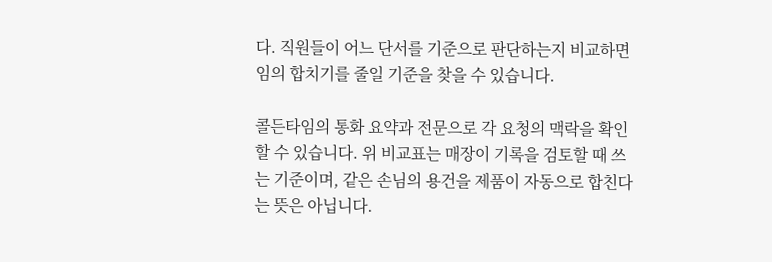다. 직원들이 어느 단서를 기준으로 판단하는지 비교하면 임의 합치기를 줄일 기준을 찾을 수 있습니다.

콜든타임의 통화 요약과 전문으로 각 요청의 맥락을 확인할 수 있습니다. 위 비교표는 매장이 기록을 검토할 때 쓰는 기준이며, 같은 손님의 용건을 제품이 자동으로 합친다는 뜻은 아닙니다.